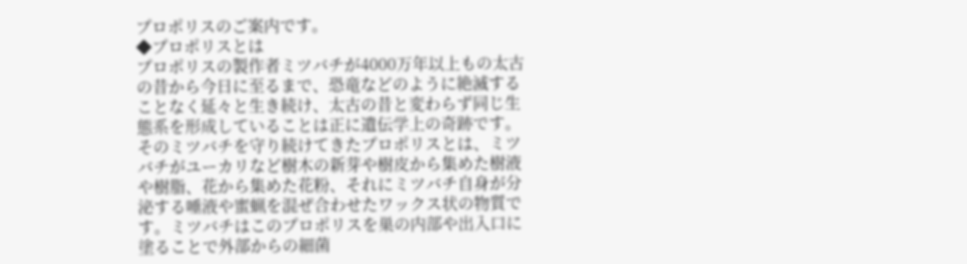プロポリスのご案内です。
◆プロポリスとは
プロポリスの製作者ミツバチが4000万年以上もの太古の昔から今日に至るまで、恐竜などのように絶滅することなく延々と生き続け、太古の昔と変わらず同じ生態系を形成していることは正に遺伝学上の奇跡です。
そのミツバチを守り続けてきたプロポリスとは、ミツバチがユーカリなど樹木の新芽や樹皮から集めた樹液や樹脂、花から集めた花粉、それにミツバチ自身が分泌する唾液や蜜蝋を混ぜ合わせたワックス状の物質です。ミツバチはこのプロポリスを巣の内部や出入口に塗ることで外部からの細菌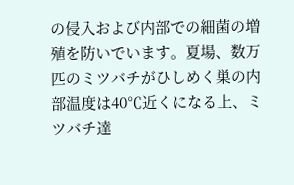の侵入および内部での細菌の増殖を防いでいます。夏場、数万匹のミツバチがひしめく巣の内部温度は40℃近くになる上、ミツバチ達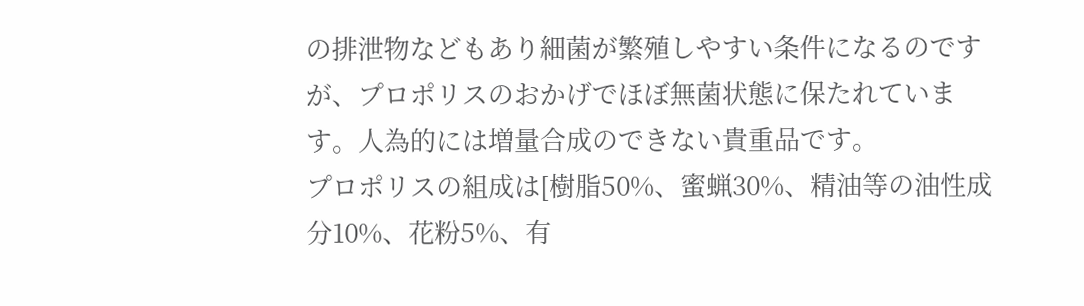の排泄物などもあり細菌が繁殖しやすい条件になるのですが、プロポリスのおかげでほぼ無菌状態に保たれています。人為的には増量合成のできない貴重品です。
プロポリスの組成は[樹脂50%、蜜蝋30%、精油等の油性成分10%、花粉5%、有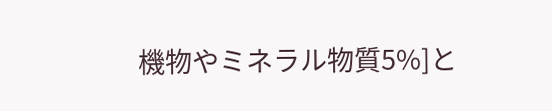機物やミネラル物質5%]と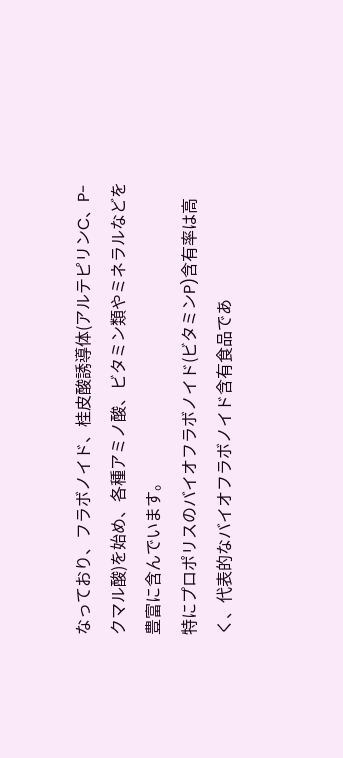なっており、フラボノイド、桂皮酸誘導体(アルテピリンC、P-クマル酸)を始め、各種アミノ酸、ビタミン類やミネラルなどを豊富に含んでいます。
特にプロポリスのバイオフラボノイド(ビタミンP)含有率は高く、代表的なバイオフラボノイド含有食品であ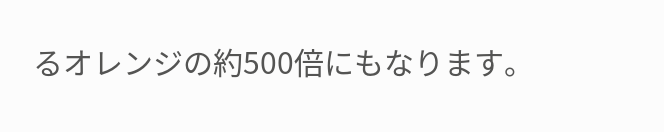るオレンジの約500倍にもなります。